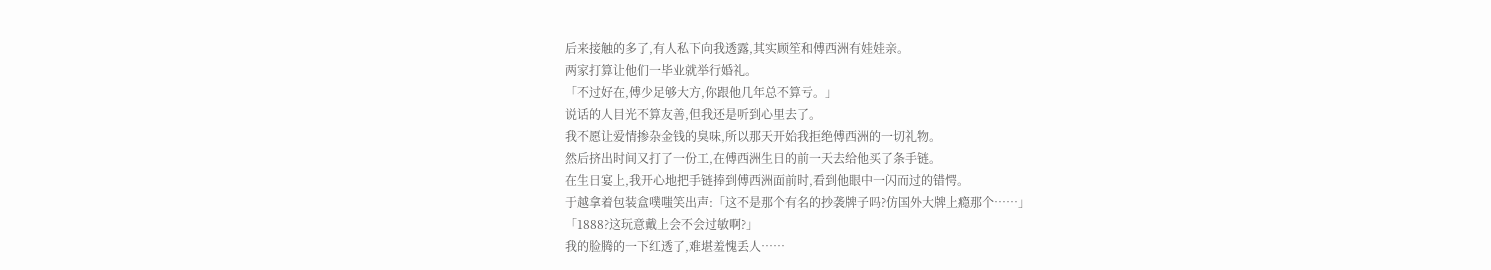后来接触的多了,有人私下向我透露,其实顾笙和傅西洲有娃娃亲。
两家打算让他们一毕业就举行婚礼。
「不过好在,傅少足够大方,你跟他几年总不算亏。」
说话的人目光不算友善,但我还是听到心里去了。
我不愿让爱情掺杂金钱的臭味,所以那天开始我拒绝傅西洲的一切礼物。
然后挤出时间又打了一份工,在傅西洲生日的前一天去给他买了条手链。
在生日宴上,我开心地把手链捧到傅西洲面前时,看到他眼中一闪而过的错愕。
于越拿着包装盒噗嗤笑出声:「这不是那个有名的抄袭牌子吗?仿国外大牌上瘾那个……」
「1888?这玩意戴上会不会过敏啊?」
我的脸腾的一下红透了,难堪羞愧丢人……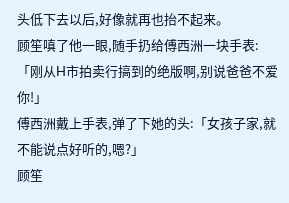头低下去以后,好像就再也抬不起来。
顾笙嗔了他一眼,随手扔给傅西洲一块手表:「刚从H市拍卖行搞到的绝版啊,别说爸爸不爱你!」
傅西洲戴上手表,弹了下她的头:「女孩子家,就不能说点好听的,嗯?」
顾笙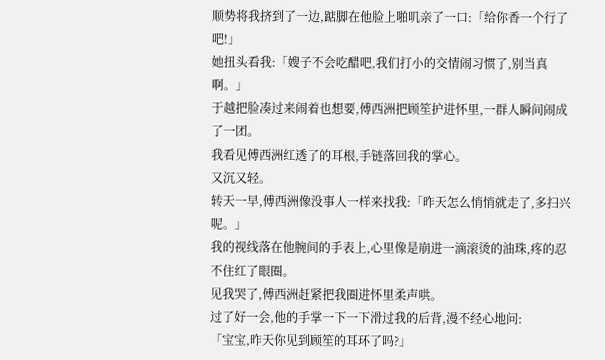顺势将我挤到了一边,踮脚在他脸上啪叽亲了一口:「给你香一个行了吧!」
她扭头看我:「嫂子不会吃醋吧,我们打小的交情闹习惯了,别当真啊。」
于越把脸凑过来闹着也想要,傅西洲把顾笙护进怀里,一群人瞬间闹成了一团。
我看见傅西洲红透了的耳根,手链落回我的掌心。
又沉又轻。
转天一早,傅西洲像没事人一样来找我:「昨天怎么悄悄就走了,多扫兴呢。」
我的视线落在他腕间的手表上,心里像是崩进一滴滚烫的油珠,疼的忍不住红了眼圈。
见我哭了,傅西洲赶紧把我圈进怀里柔声哄。
过了好一会,他的手掌一下一下滑过我的后背,漫不经心地问:
「宝宝,昨天你见到顾笙的耳环了吗?」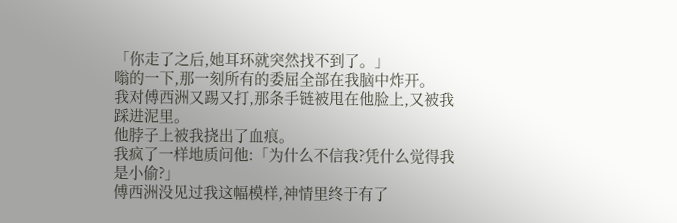「你走了之后,她耳环就突然找不到了。」
嗡的一下,那一刻所有的委屈全部在我脑中炸开。
我对傅西洲又踢又打,那条手链被甩在他脸上,又被我踩进泥里。
他脖子上被我挠出了血痕。
我疯了一样地质问他:「为什么不信我?凭什么觉得我是小偷?」
傅西洲没见过我这幅模样,神情里终于有了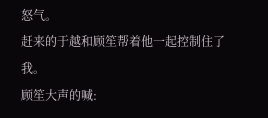怒气。
赶来的于越和顾笙帮着他一起控制住了我。
顾笙大声的喊: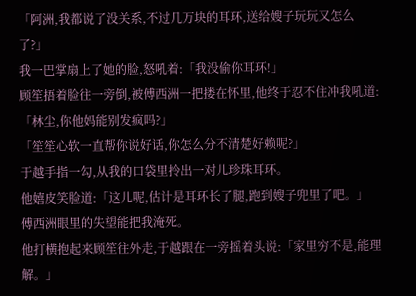「阿洲,我都说了没关系,不过几万块的耳环,送给嫂子玩玩又怎么了?」
我一巴掌扇上了她的脸,怒吼着:「我没偷你耳环!」
顾笙捂着脸往一旁倒,被傅西洲一把搂在怀里,他终于忍不住冲我吼道:
「林尘,你他妈能别发疯吗?」
「笙笙心软一直帮你说好话,你怎么分不清楚好赖呢?」
于越手指一勾,从我的口袋里拎出一对儿珍珠耳环。
他嬉皮笑脸道:「这儿呢,估计是耳环长了腿,跑到嫂子兜里了吧。」
傅西洲眼里的失望能把我淹死。
他打横抱起来顾笙往外走,于越跟在一旁摇着头说:「家里穷不是,能理解。」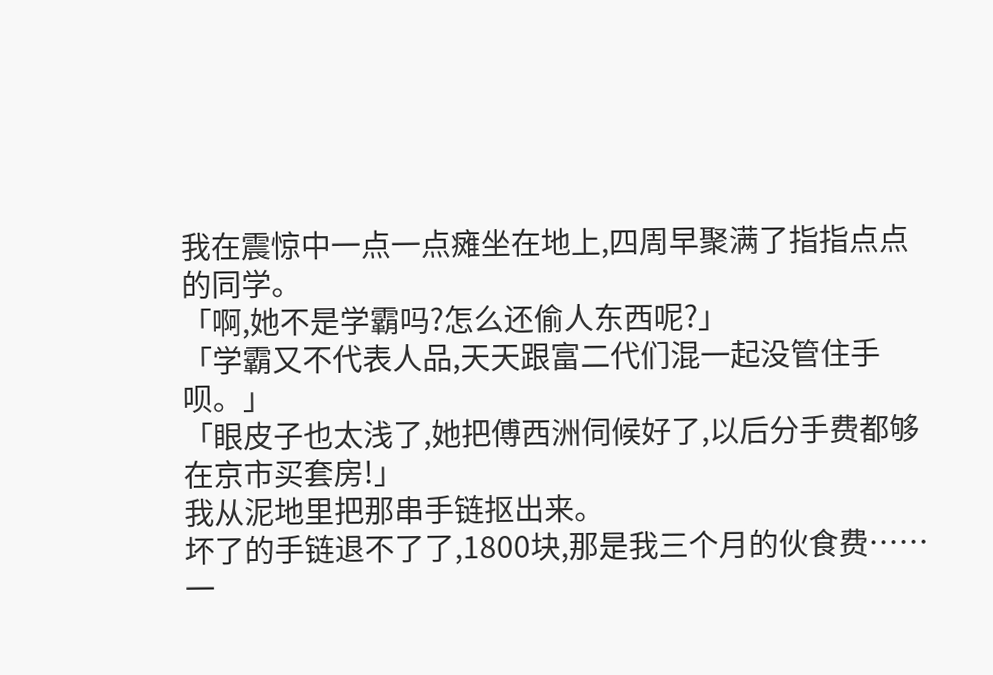我在震惊中一点一点瘫坐在地上,四周早聚满了指指点点的同学。
「啊,她不是学霸吗?怎么还偷人东西呢?」
「学霸又不代表人品,天天跟富二代们混一起没管住手呗。」
「眼皮子也太浅了,她把傅西洲伺候好了,以后分手费都够在京市买套房!」
我从泥地里把那串手链抠出来。
坏了的手链退不了了,1800块,那是我三个月的伙食费……
一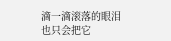滴一滴滚落的眼泪也只会把它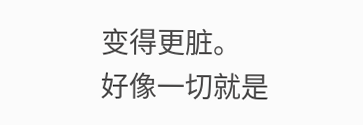变得更脏。
好像一切就是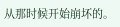从那时候开始崩坏的。